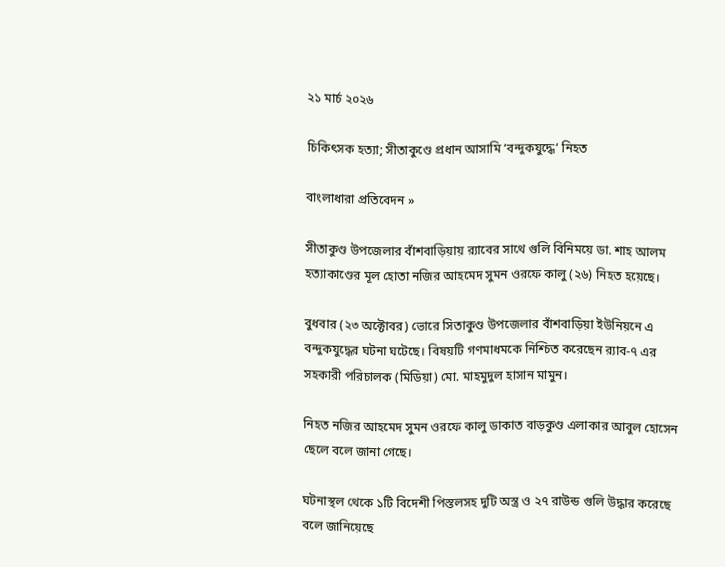২১ মার্চ ২০২৬

চিকিৎসক হত্যা; সীতাকুণ্ডে প্রধান আসামি ‘বন্দুকযুদ্ধে’ নিহত

বাংলাধারা প্রতিবেদন »

সীতাকুণ্ড উপজেলার বাঁশবাড়িয়ায় র‍্যাবের সাথে গুলি বিনিময়ে ডা. শাহ আলম হত্যাকাণ্ডের মূল হোতা নজির আহমেদ সুমন ওরফে কালু (২৬) নিহত হয়েছে।

বুধবার (২৩ অক্টোবর) ভোরে সিতাকুণ্ড উপজেলার বাঁশবাড়িয়া ইউনিয়নে এ বন্দুকযুদ্ধের ঘটনা ঘটেছে। বিষয়টি গণমাধমকে নিশ্চিত করেছেন র‌্যাব-৭ এর সহকারী পরিচালক (মিডিয়া) মো. মাহমুদুল হাসান মামুন।

নিহত নজির আহমেদ সুমন ওরফে কালু ডাকাত বাড়কুণ্ড এলাকার আবুল হোসেন ছেলে বলে জানা গেছে।

ঘটনাস্থল থেকে ১টি বিদেশী পিস্তলসহ দুটি অস্ত্র ও ২৭ রাউন্ড গুলি উদ্ধার করেছে বলে জানিয়েছে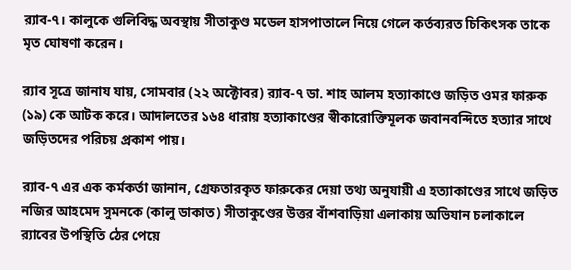র‍্যাব-৭। কালুকে গুলিবিদ্ধ অবস্থায় সীতাকুণ্ড মডেল হাসপাতালে নিয়ে গেলে কর্তব্যরত চিকিৎসক তাকে মৃত ঘোষণা করেন।

র‌্যাব সূত্রে জানায যায়, সোমবার (২২ অক্টোবর) র‍্যাব-৭ ডা. শাহ আলম হত্যাকাণ্ডে জড়িত ওমর ফারুক (১৯) কে আটক করে। আদালতের ১৬৪ ধারায় হত্যাকাণ্ডের স্বীকারোক্তিমূলক জবানবন্দিতে হত্যার সাথে জড়িতদের পরিচয় প্রকাশ পায়।

র‍্যাব-৭ এর এক কর্মকর্তা জানান, গ্রেফতারকৃত ফারুকের দেয়া তথ্য অনুযায়ী এ হত্যাকাণ্ডের সাথে জড়িত নজির আহমেদ সুমনকে (কালু ডাকাত) সীতাকুণ্ডের উত্তর বাঁশবাড়িয়া এলাকায় অভিযান চলাকালে র‍্যাবের উপস্থিতি ঠের পেয়ে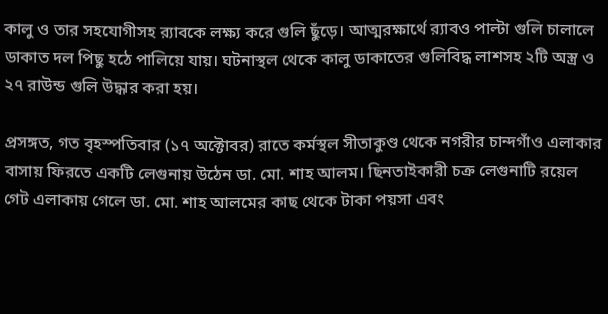কালু ও তার সহযোগীসহ র‍্যাবকে লক্ষ্য করে গুলি ছুঁড়ে। আত্মরক্ষার্থে র‌্যাবও পাল্টা গুলি চালালে ডাকাত দল পিছু হঠে পালিয়ে যায়। ঘটনাস্থল থেকে কালু ডাকাতের গুলিবিদ্ধ লাশসহ ২টি অস্ত্র ও ২৭ রাউন্ড গুলি উদ্ধার করা হয়।

প্রসঙ্গত, গত বৃহস্পতিবার (১৭ অক্টোবর) রাতে কর্মস্থল সীতাকুণ্ড থেকে নগরীর চান্দগাঁও এলাকার বাসায় ফিরতে একটি লেগুনায় উঠেন ডা. মো. শাহ আলম। ছিনতাইকারী চক্র লেগুনাটি রয়েল গেট এলাকায় গেলে ডা. মো. শাহ আলমের কাছ থেকে টাকা পয়সা এবং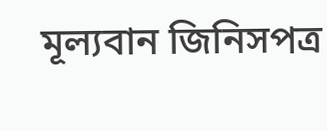মূল্যবান জিনিসপত্র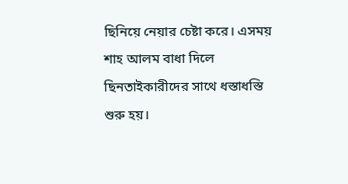ছিনিয়ে নেয়ার চেষ্টা করে। এসময় শাহ আলম বাধা দিলে ছিনতাইকারীদের সাথে ধস্তাধস্তি শুরু হয়।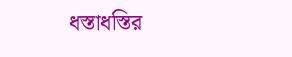ধস্তাধস্তির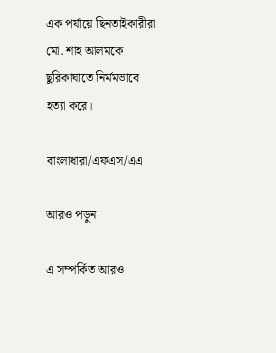এক পর্যায়ে ছিনতাইকারীরা মো. শাহ আলমকে ছুরিকাঘাতে নির্মমভাবে হত্যা করে।

বাংলাধারা/এফএস/এএ

আরও পড়ুন

এ সম্পর্কিত আরও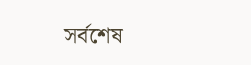সর্বশেষ